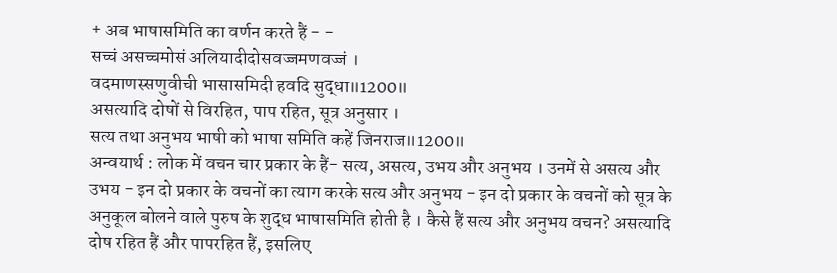+ अब भाषासमिति का वर्णन करते हैं - -
सच्चं असच्चमोसं अलियादीदोसवज्जमणवज्जं ।
वदमाणस्सणुवीची भासासमिदी हवदि सुद्धा॥1200॥
असत्यादि दोषों से विरहित, पाप रहित, सूत्र अनुसार ।
सत्य तथा अनुभय भाषी को भाषा समिति कहें जिनराज॥1200॥
अन्वयार्थ : लोक में वचन चार प्रकार के हैं- सत्य, असत्य, उभय और अनुभय । उनमें से असत्य और उभय - इन दो प्रकार के वचनों का त्याग करके सत्य और अनुभय - इन दो प्रकार के वचनों को सूत्र के अनुकूल बोलने वाले पुरुष के शुद्ध भाषासमिति होती है । कैसे हैं सत्य और अनुभय वचन? असत्यादि दोष रहित हैं और पापरहित हैं, इसलिए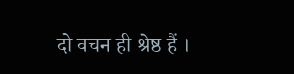दो वचन ही श्रेष्ठ हैं ।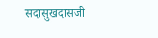सदासुखदासजी